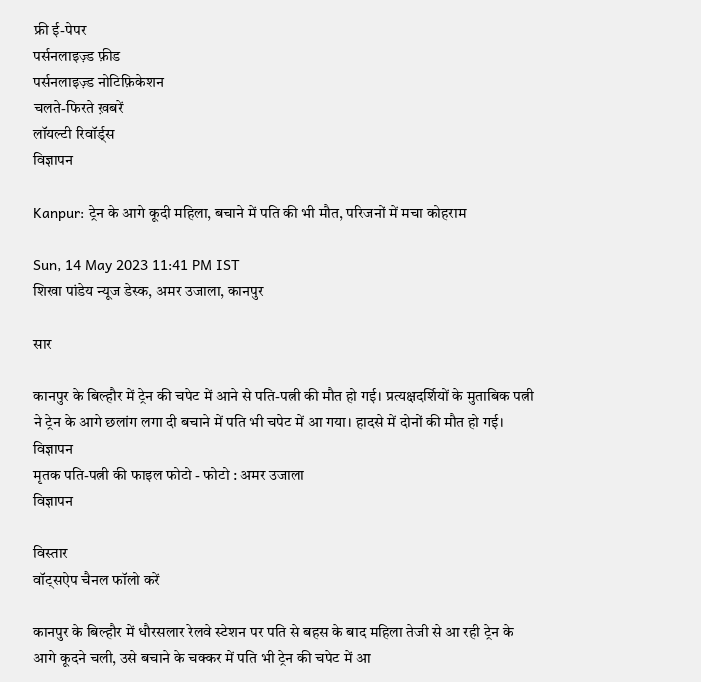फ्री ई-पेपर
पर्सनलाइज़्ड फ़ीड
पर्सनलाइज़्ड नोटिफ़िकेशन
चलते-फिरते ख़बरें
लॉयल्टी रिवॉर्ड्स
विज्ञापन

Kanpur: ट्रेन के आगे कूदी महिला, बचाने में पति की भी मौत, परिजनों में मचा कोहराम

Sun, 14 May 2023 11:41 PM IST
शिखा पांडेय न्यूज डेस्क, अमर उजाला, कानपुर

सार

कानपुर के बिल्हौर में ट्रेन की चपेट में आने से पति-पत्नी की मौत हो गई। प्रत्यक्षदर्शियों के मुताबिक पत्नी ने ट्रेन के आगे छलांग लगा दी बचाने में पति भी चपेट में आ गया। हादसे में दोनों की मौत हो गई।
विज्ञापन
मृतक पति-पत्नी की फाइल फोटो - फोटो : अमर उजाला
विज्ञापन

विस्तार
वॉट्सऐप चैनल फॉलो करें

कानपुर के बिल्हौर में धौरसलार रेलवे स्टेशन पर पति से बहस के बाद महिला तेजी से आ रही ट्रेन के आगे कूदने चली, उसे बचाने के चक्कर में पति भी ट्रेन की चपेट में आ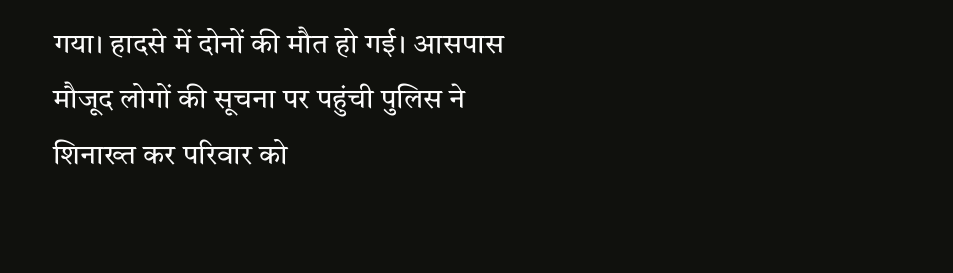गया। हादसे में दोनों की मौत हो गई। आसपास मौजूद लोगों की सूचना पर पहुंची पुलिस ने शिनाख्त कर परिवार को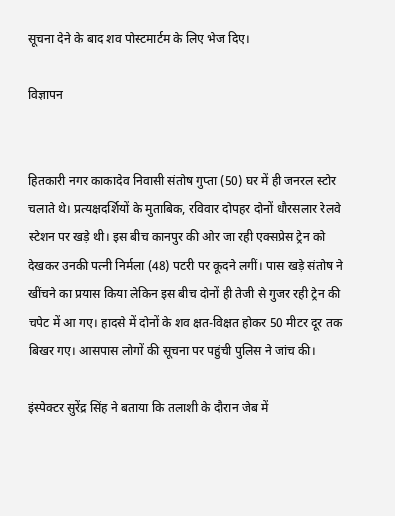सूचना देने के बाद शव पोस्टमार्टम के लिए भेज दिए।

विज्ञापन


हितकारी नगर काकादेव निवासी संतोष गुप्ता (50) घर में ही जनरल स्टोर चलाते थे। प्रत्यक्षदर्शियों के मुताबिक, रविवार दोपहर दोनों धौरसलार रेलवे स्टेशन पर खड़े थी। इस बीच कानपुर की ओर जा रही एक्सप्रेस ट्रेन को देखकर उनकी पत्नी निर्मला (48) पटरी पर कूदने लगीं। पास खड़े संतोष ने खींचने का प्रयास किया लेकिन इस बीच दोनों ही तेजी से गुजर रही ट्रेन की चपेट में आ गए। हादसे में दोनों के शव क्षत-विक्षत होकर 50 मीटर दूर तक बिखर गए। आसपास लोगों की सूचना पर पहुंची पुलिस ने जांच की।

इंस्पेक्टर सुरेंद्र सिंह ने बताया कि तलाशी के दौरान जेब में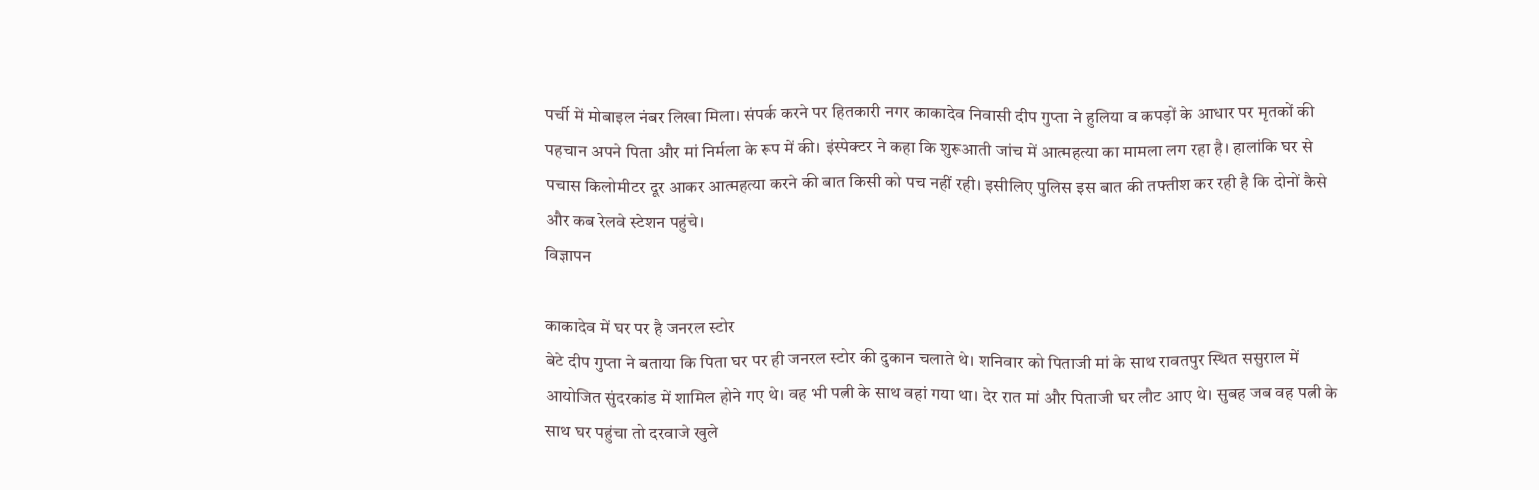पर्ची में मोबाइल नंबर लिखा मिला। संपर्क करने पर हितकारी नगर काकादेव निवासी दीप गुप्ता ने हुलिया व कपड़ों के आधार पर मृतकों की पहचान अपने पिता और मां निर्मला के रूप में की। इंस्पेक्टर ने कहा कि शुरूआती जांच में आत्महत्या का मामला लग रहा है। हालांकि घर से पचास किलोमीटर दूर आकर आत्महत्या करने की बात किसी को पच नहीं रही। इसीलिए पुलिस इस बात की तफ्तीश कर रही है कि दोनों कैसे और कब रेलवे स्टेशन पहुंचे।
विज्ञापन

काकादेव में घर पर है जनरल स्टोर
बेटे दीप गुप्ता ने बताया कि पिता घर पर ही जनरल स्टोर की दुकान चलाते थे। शनिवार को पिताजी मां के साथ रावतपुर स्थित ससुराल में आयोजित सुंदरकांड में शामिल होने गए थे। वह भी पत्नी के साथ वहां गया था। देर रात मां और पिताजी घर लौट आए थे। सुबह जब वह पत्नी के साथ घर पहुंचा तो दरवाजे खुले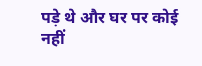पड़े थे और घर पर कोई नहीं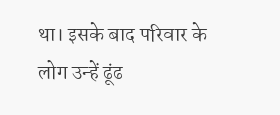था। इसके बाद परिवार के लोग उन्हें ढूंढ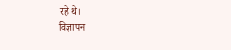रहे थे।
विज्ञापन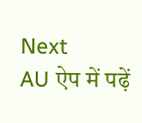Next
AU ऐप में पढ़ें